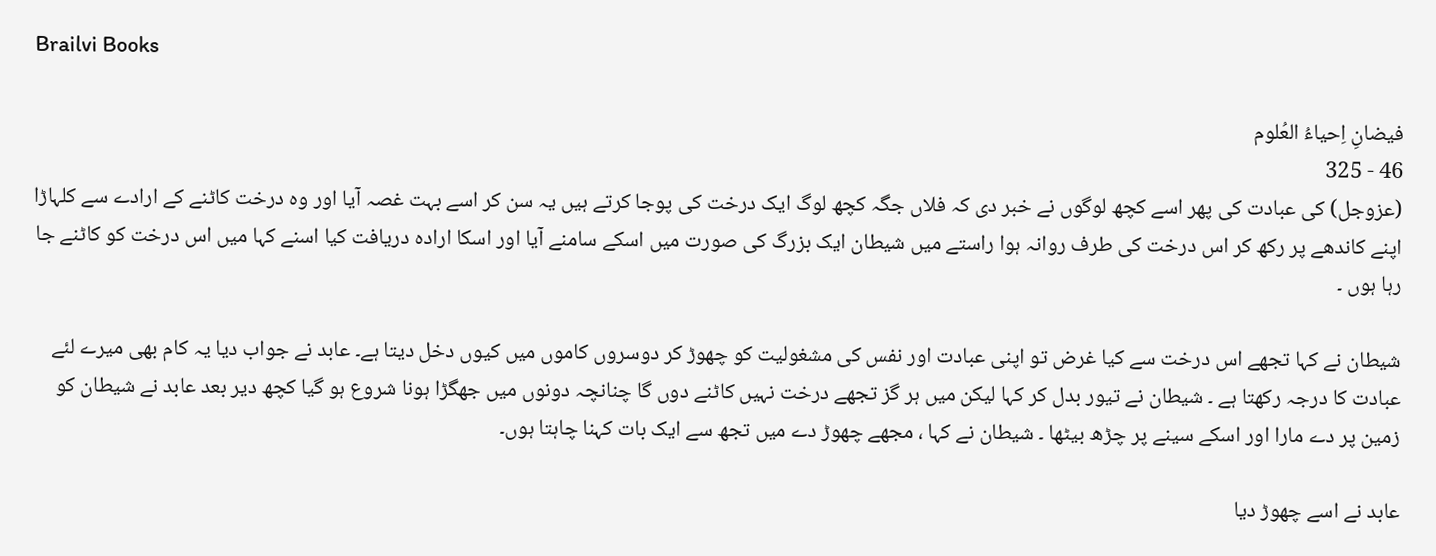Brailvi Books

فیضانِ اِحیاءُ العُلوم
46 - 325
(عزوجل) کی عبادت کی پھر اسے کچھ لوگوں نے خبر دی کہ فلاں جگہ کچھ لوگ ایک درخت کی پوجا کرتے ہیں یہ سن کر اسے بہت غصہ آیا اور وہ درخت کاٹنے کے ارادے سے کلہاڑا اپنے کاندھے پر رکھ کر اس درخت کی طرف روانہ ہوا راستے میں شیطان ایک بزرگ کی صورت میں اسکے سامنے آیا اور اسکا ارادہ دریافت کیا اسنے کہا میں اس درخت کو کاٹنے جا رہا ہوں ۔

شیطان نے کہا تجھے اس درخت سے کیا غرض تو اپنی عبادت اور نفس کی مشغولیت کو چھوڑ کر دوسروں کاموں میں کیوں دخل دیتا ہے۔ عابد نے جواب دیا یہ کام بھی میرے لئے عبادت کا درجہ رکھتا ہے ۔ شیطان نے تیور بدل کر کہا لیکن میں ہر گز تجھے درخت نہیں کاٹنے دوں گا چنانچہ دونوں میں جھگڑا ہونا شروع ہو گیا کچھ دیر بعد عابد نے شیطان کو زمین پر دے مارا اور اسکے سینے پر چڑھ بیٹھا ۔ شیطان نے کہا ، مجھے چھوڑ دے میں تجھ سے ایک بات کہنا چاہتا ہوں۔

عابد نے اسے چھوڑ دیا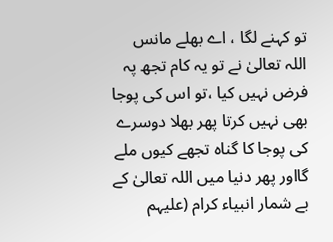تو کہنے لگا ، اے بھلے مانس اللہ تعالیٰ نے تو یہ کام تجھ پہ فرض نہیں کیا ،تو اس کی پوجا بھی نہیں کرتا پھر بھلا دوسرے کی پوجا کا گناہ تجھے کیوں ملے گااور پھر دنیا میں اللہ تعالیٰ کے بے شمار انبیاء کرام (علیہم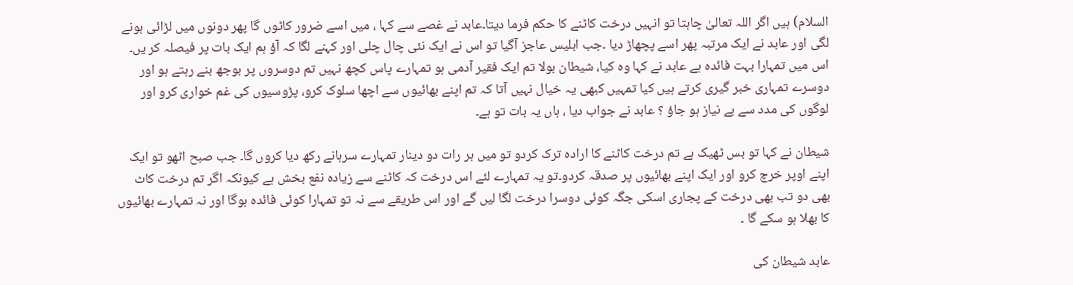السلام) ہیں اگر اللہ تعالیٰ چاہتا تو انہیں درخت کاٹنے کا حکم فرما دیتا۔عابد نے غصے سے کہا ، میں اسے ضرور کاٹوں گا پھر دونوں میں لڑائی ہونے لگی اور عابد نے ایک مرتبہ پھر اسے پچھاڑ دیا ۔جب ابلیس عاجز آگیا تو اس نے ایک نئی چال چلی اور کہنے لگا کہ آؤ ہم ایک بات پر فیصلہ کر یں۔ اس میں تمہارا بہت فائدہ ہے عابد نے کہا وہ کیا، شیطان بولا تم ایک فقیر آدمی ہو تمہارے پاس کچھ نہیں تم دوسروں پر بوجھ بنے رہتے ہو اور دوسرے تمہاری خبر گیری کرتے ہیں کیا تمہیں کبھی یہ خیال نہیں آتا کہ تم اپنے بھائیوں سے اچھا سلوک کرو، پڑوسیوں کی غم خواری کرو اور لوگوں کی مدد سے بے نیاز ہو جاؤ ؟ عابد نے جواب دیا ، ہاں یہ بات تو ہے۔

شیطان نے کہا تو بس ٹھیک ہے تم درخت کاٹنے کا ارادہ ترک کردو تو میں ہر رات دو دینار تمہارے سرہانے رکھ دیا کروں گا۔ جب صبح اٹھو تو ایک اپنے اوپر خرچ کرو اور ایک اپنے بھائیوں پر صدقہ کردو۔تو یہ تمہارے لئے اس درخت کہ کاٹنے سے زیادہ نفع بخش ہے کیونکہ اگر تم درخت کاٹ بھی دو تب بھی درخت کے پجاری اسکی جگہ کوئی دوسرا درخت لگا لیں گے اور اس طریقے سے نہ تو تمہارا کوئی فائدہ ہوگا اور نہ تمہارے بھائیوں کا بھلا ہو سکے گا ۔

عابد شیطان کی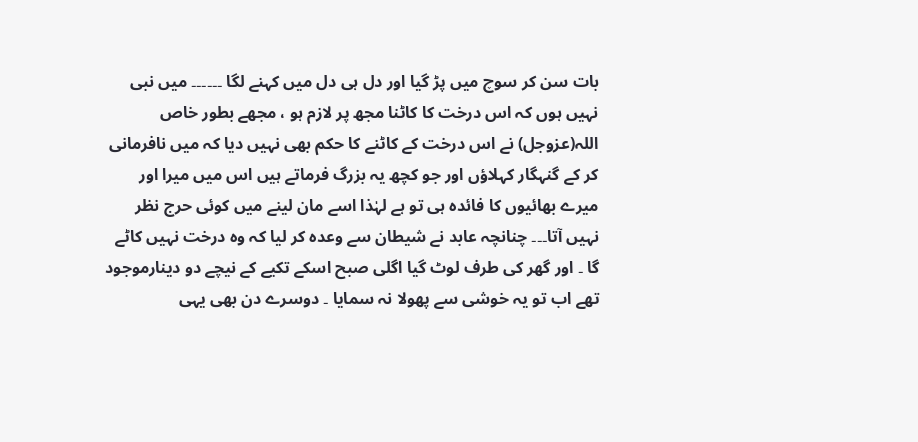بات سن کر سوچ میں پڑ گیا اور دل ہی دل میں کہنے لگا ۔۔۔۔۔۔ میں نبی نہیں ہوں کہ اس درخت کا کاٹنا مجھ پر لازم ہو ، مجھے بطور خاص اللہ(عزوجل) نے اس درخت کے کاٹنے کا حکم بھی نہیں دیا کہ میں نافرمانی کر کے گنہگار کہلاؤں اور جو کچھ یہ بزرگ فرماتے ہیں اس میں میرا اور میرے بھائیوں کا فائدہ ہی تو ہے لہٰذا اسے مان لینے میں کوئی حرج نظر نہیں آتا۔۔۔ چنانچہ عابد نے شیطان سے وعدہ کر لیا کہ وہ درخت نہیں کاٹے گا ۔ اور گھر کی طرف لوٹ گیا اگلی صبح اسکے تکیے کے نیچے دو دینارموجود تھے اب تو یہ خوشی سے پھولا نہ سمایا ۔ دوسرے دن بھی یہی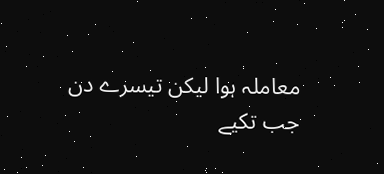معاملہ ہوا لیکن تیسرے دن جب تکیے